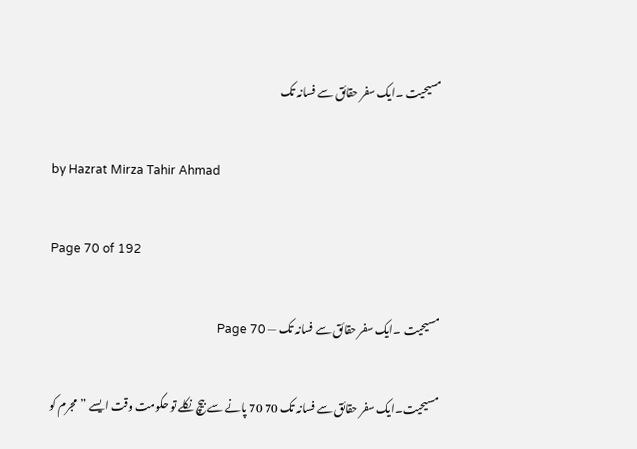مسیحیت ۔ایک سفر حقائق سے فسانہ تک

by Hazrat Mirza Tahir Ahmad

Page 70 of 192

مسیحیت ۔ایک سفر حقائق سے فسانہ تک — Page 70

مسیحیت۔ایک سفر حقائق سے فسانہ تک 70 70 پانے سے بیچ نکلے تو حکومت وقت ایسے ”مجرم کو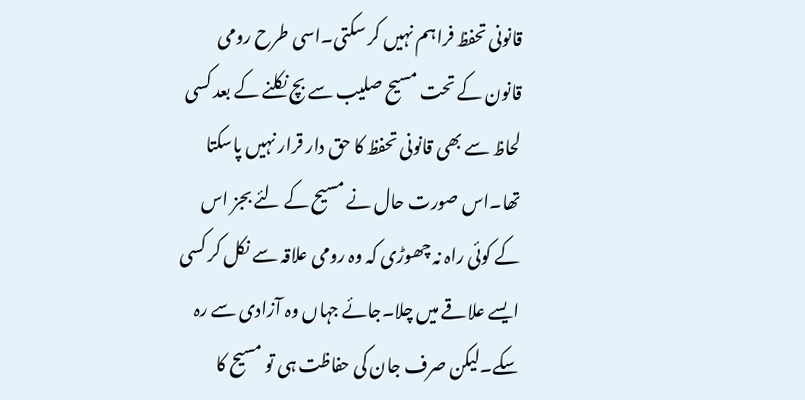قانونی تحفظ فراہم نہیں کر سکتی۔اسی طرح رومی قانون کے تحت مسیح صلیب سے بچ نکلنے کے بعد کسی لحاظ سے بھی قانونی تحفظ کا حق دار قرار نہیں پاسکتا تھا۔اس صورت حال نے مسیح کے لئے بجز اس کے کوئی راہ نہ چھوڑی کہ وہ رومی علاقہ سے نکل کر کسی ایسے علاقے میں چلا۔جائے جہاں وہ آزادی سے رہ سکے۔لیکن صرف جان کی حفاظت ہی تو مسیح کا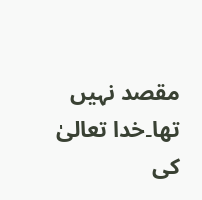مقصد نہیں تھا۔خدا تعالیٰ کی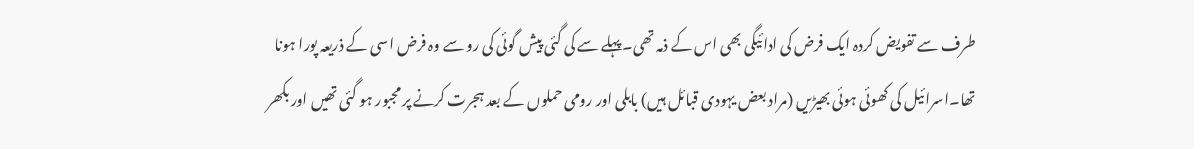طرف سے تفویض کردہ ایک فرض کی ادائیگی بھی اس کے ذمہ تھی۔پہلے سے کی گئی پیش گوئی کی رو سے وہ فرض اسی کے ذریعہ پورا ہونا تھا۔اسرائیل کی کھوئی ہوئی بھیڑیں (مراد بعض یہودی قبائل ہیں) بابلی اور رومی حملوں کے بعد ہجرت کرنے پر مجبور ہو گئی تھیں اور بکھر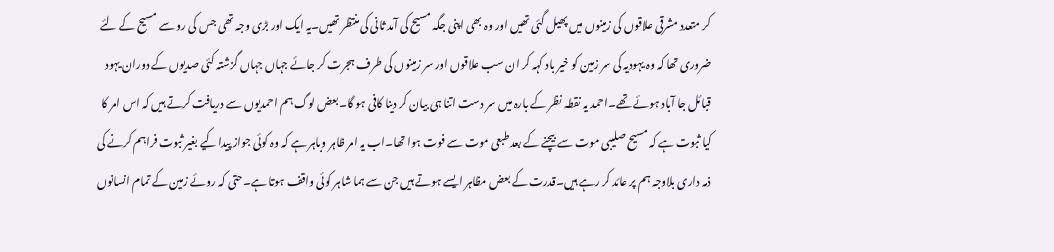کر متعدد مشرقی علاقوں کی زمینوں میں پھیل گئی تھیں اور وہ بھی اپنی جگہ مسیح کی آمد ثانی کی منتظر تھیں۔یہ ایک اور بڑی وجہ تھی جس کی رو سے مسیح کے لئے ضروری تھا کہ وہ یہودیہ کی سر زمین کو خیر باد کہہ کر ان سب علاقوں اور سر زمینوں کی طرف ہجرت کر جائے جہاں جہاں گزشتہ کئی صدیوں کے دوران یہود قبائل جا آباد ہوئے تھے۔احمد یہ نقطہ نظر کے بارہ میں سر دست اتنا ہی بیان کر دینا کافی ہو گا۔بعض لوگ ہم احمدیوں سے دریافت کرتے ہیں کہ اس امر کا کیا ثبوت ہے کہ مسیح صلیبی موت سے بیچنے کے بعد طبعی موت سے فوت ہوا تھا۔اب یہ امر ظاہر وباہر ہے کہ وہ کوئی جواز پیدا کیے بغیر ثبوت فراہم کرنے کی ذمہ داری بلاوجہ ہم پر عائد کر رہے ہیں۔قدرت کے بعض مظاہر ایسے ہوتے ہیں جن سے ہما شاہر کوئی واقف ہوتا ہے۔حتی کہ روئے زمین کے تمام انسانوں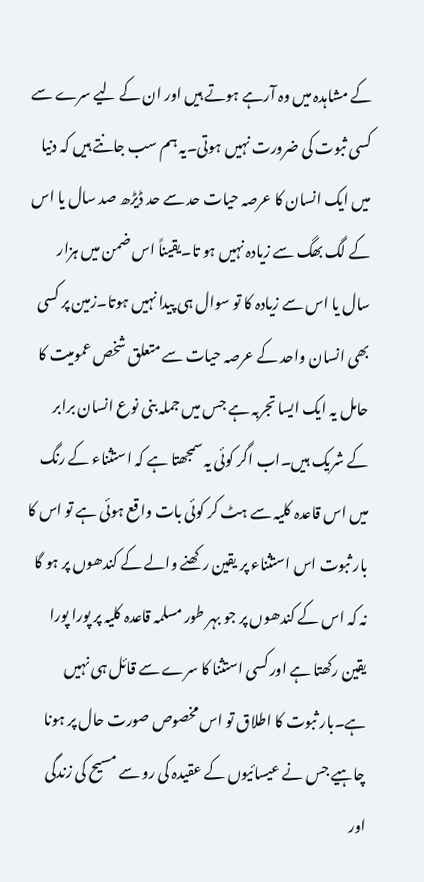کے مشاہدہ میں وہ آرہے ہوتے ہیں اور ان کے لیے سرے سے کسی ثبوت کی ضرورت نہیں ہوتی۔یہ ہم سب جانتے ہیں کہ دنیا میں ایک انسان کا عرصہ حیات حد سے حد ڈیڑھ صد سال یا اس کے لگ بھگ سے زیادہ نہیں ہو تا۔یقیناً اس ضمن میں ہزار سال یا اس سے زیادہ کا تو سوال ہی پیدا نہیں ہوتا۔زمین پر کسی بھی انسان واحد کے عرصہ حیات سے متعلق شخص عمومیت کا حامل یہ ایک ایسا تجربہ ہے جس میں جملہ بنی نوع انسان برابر کے شریک ہیں۔اب اگر کوئی یہ سمجھتا ہے کہ استثناء کے رنگ میں اس قاعدہ کلیہ سے ہٹ کر کوئی بات واقع ہوئی ہے تو اس کا بار ثبوت اس استثناء پر یقین رکھنے والے کے کندھوں پر ہو گا نہ کہ اس کے کندھوں پر جو بہر طور مسلمہ قاعدہ کلیہ پر پورا پورا یقین رکھتا ہے اور کسی استثنا کا سرے سے قائل ہی نہیں ہے۔بار ثبوت کا اطلاق تو اس مخصوص صورت حال پر ہونا چاہیے جس نے عیسائیوں کے عقیدہ کی رو سے مسیح کی زندگی اور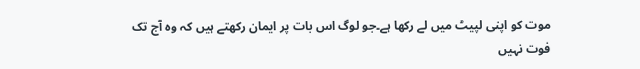موت کو اپنی لپیٹ میں لے رکھا ہے۔جو لوگ اس بات پر ایمان رکھتے ہیں کہ وہ آج تک فوت نہیں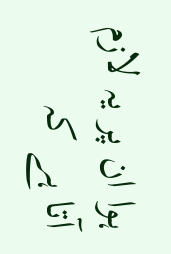ہوا ان پر یہ لازم آتا ہے کہ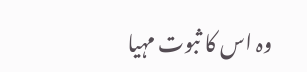وہ اس کا ثبوت مہیا